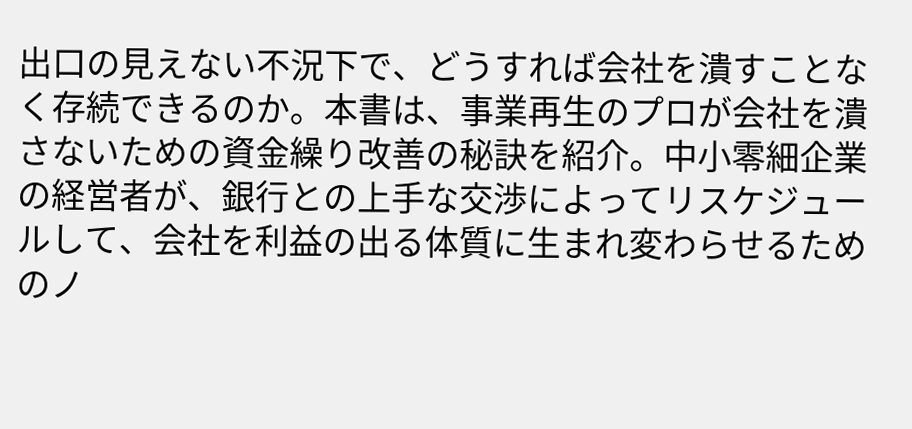出口の見えない不況下で、どうすれば会社を潰すことなく存続できるのか。本書は、事業再生のプロが会社を潰さないための資金繰り改善の秘訣を紹介。中小零細企業の経営者が、銀行との上手な交渉によってリスケジュールして、会社を利益の出る体質に生まれ変わらせるためのノ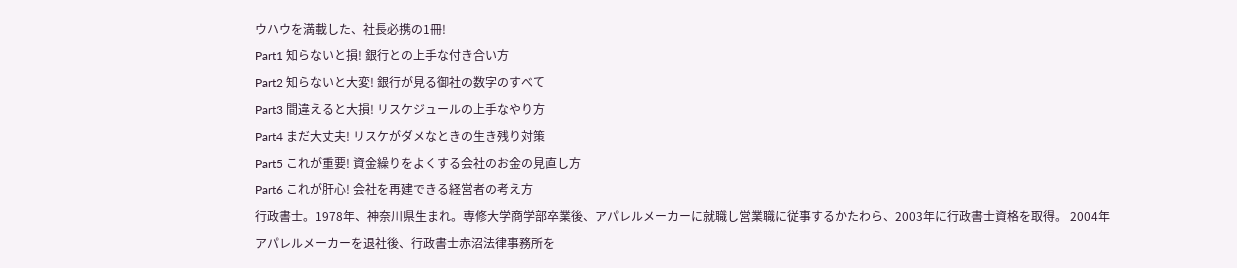ウハウを満載した、社長必携の1冊!
Part1 知らないと損! 銀行との上手な付き合い方
Part2 知らないと大変! 銀行が見る御社の数字のすべて
Part3 間違えると大損! リスケジュールの上手なやり方
Part4 まだ大丈夫! リスケがダメなときの生き残り対策
Part5 これが重要! 資金繰りをよくする会社のお金の見直し方
Part6 これが肝心! 会社を再建できる経営者の考え方
行政書士。1978年、神奈川県生まれ。専修大学商学部卒業後、アパレルメーカーに就職し営業職に従事するかたわら、2003年に行政書士資格を取得。 2004年アパレルメーカーを退社後、行政書士赤沼法律事務所を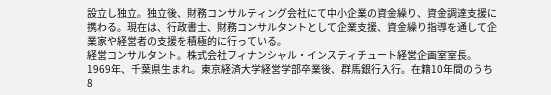設立し独立。独立後、財務コンサルティング会社にて中小企業の資金繰り、資金調達支援に携わる。現在は、行政書士、財務コンサルタントとして企業支援、資金繰り指導を通して企業家や経営者の支援を積極的に行っている。
経営コンサルタント。株式会社フィナンシャル・インスティチュート経営企画室室長。1969年、千葉県生まれ。東京経済大学経営学部卒業後、群馬銀行入行。在籍10年間のうち8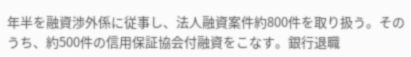年半を融資渉外係に従事し、法人融資案件約800件を取り扱う。そのうち、約500件の信用保証協会付融資をこなす。銀行退職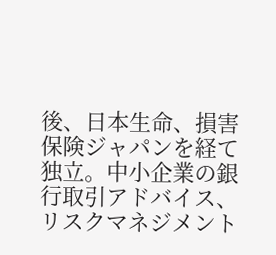後、日本生命、損害保険ジャパンを経て独立。中小企業の銀行取引アドバイス、リスクマネジメント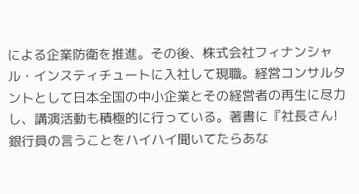による企業防衛を推進。その後、株式会社フィナンシャル・インスティチュートに入社して現職。経営コンサルタントとして日本全国の中小企業とその経営者の再生に尽力し、講演活動も積極的に行っている。著書に『社長さん! 銀行員の言うことをハイハイ聞いてたらあな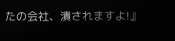たの会社、潰されますよ!』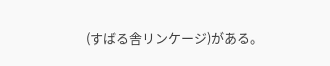(すばる舎リンケージ)がある。